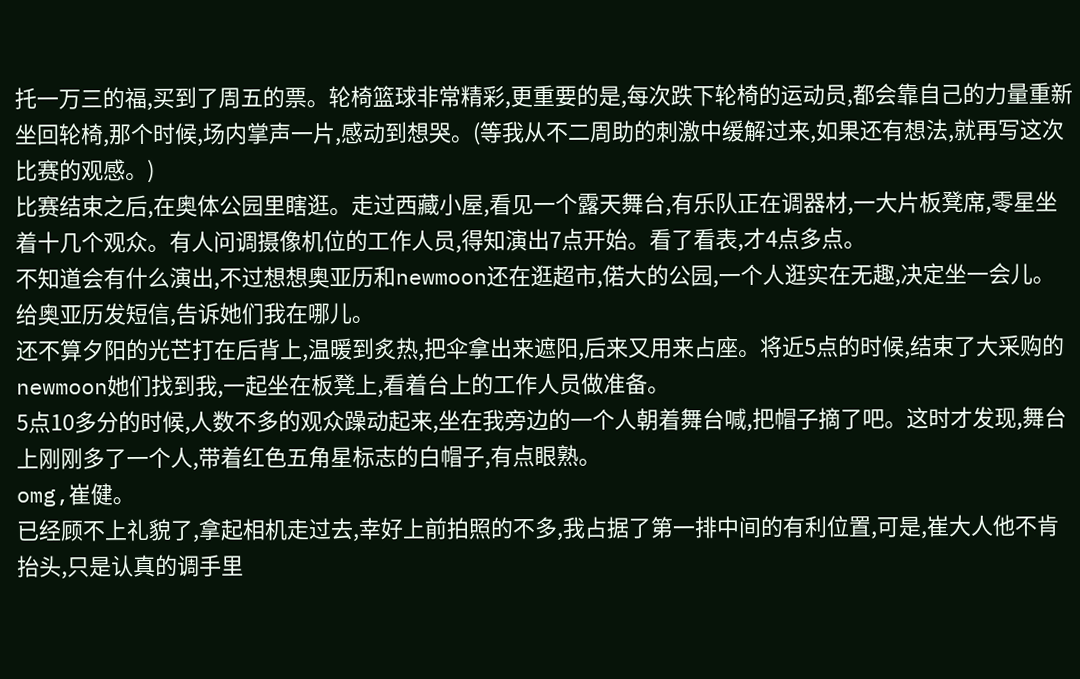托一万三的福,买到了周五的票。轮椅篮球非常精彩,更重要的是,每次跌下轮椅的运动员,都会靠自己的力量重新坐回轮椅,那个时候,场内掌声一片,感动到想哭。(等我从不二周助的刺激中缓解过来,如果还有想法,就再写这次比赛的观感。)
比赛结束之后,在奥体公园里瞎逛。走过西藏小屋,看见一个露天舞台,有乐队正在调器材,一大片板凳席,零星坐着十几个观众。有人问调摄像机位的工作人员,得知演出7点开始。看了看表,才4点多点。
不知道会有什么演出,不过想想奥亚历和newmoon还在逛超市,偌大的公园,一个人逛实在无趣,决定坐一会儿。给奥亚历发短信,告诉她们我在哪儿。
还不算夕阳的光芒打在后背上,温暖到炙热,把伞拿出来遮阳,后来又用来占座。将近5点的时候,结束了大采购的newmoon她们找到我,一起坐在板凳上,看着台上的工作人员做准备。
5点10多分的时候,人数不多的观众躁动起来,坐在我旁边的一个人朝着舞台喊,把帽子摘了吧。这时才发现,舞台上刚刚多了一个人,带着红色五角星标志的白帽子,有点眼熟。
omg,崔健。
已经顾不上礼貌了,拿起相机走过去,幸好上前拍照的不多,我占据了第一排中间的有利位置,可是,崔大人他不肯抬头,只是认真的调手里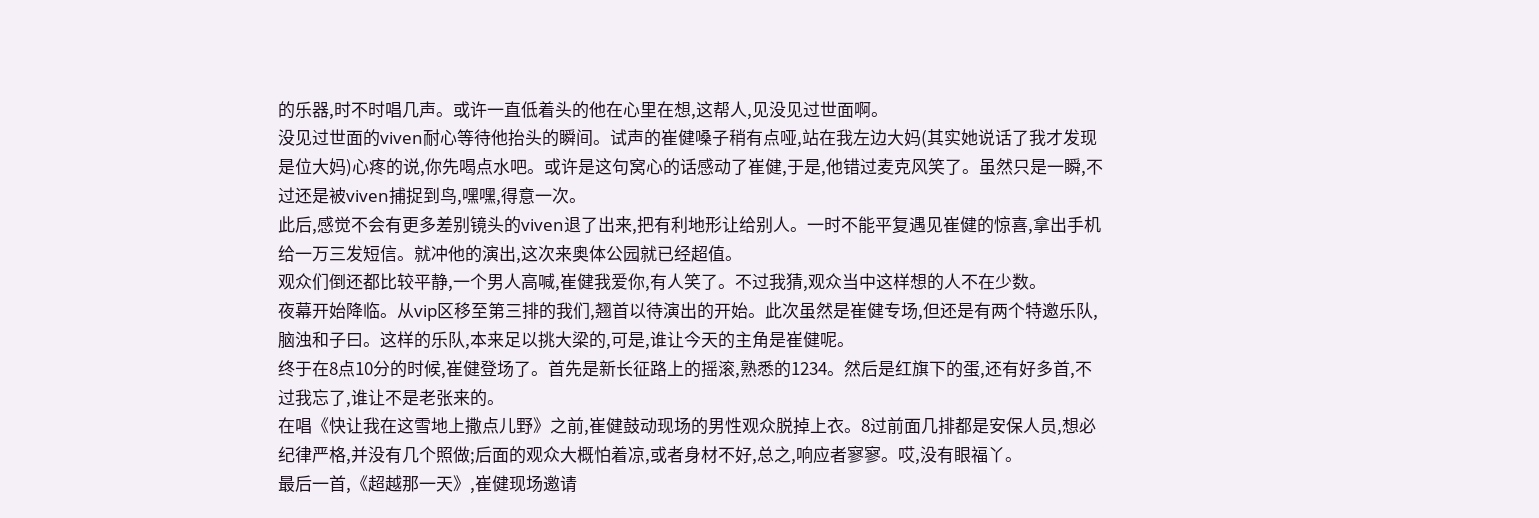的乐器,时不时唱几声。或许一直低着头的他在心里在想,这帮人,见没见过世面啊。
没见过世面的viven耐心等待他抬头的瞬间。试声的崔健嗓子稍有点哑,站在我左边大妈(其实她说话了我才发现是位大妈)心疼的说,你先喝点水吧。或许是这句窝心的话感动了崔健,于是,他错过麦克风笑了。虽然只是一瞬,不过还是被viven捕捉到鸟,嘿嘿,得意一次。
此后,感觉不会有更多差别镜头的viven退了出来,把有利地形让给别人。一时不能平复遇见崔健的惊喜,拿出手机给一万三发短信。就冲他的演出,这次来奥体公园就已经超值。
观众们倒还都比较平静,一个男人高喊,崔健我爱你,有人笑了。不过我猜,观众当中这样想的人不在少数。
夜幕开始降临。从vip区移至第三排的我们,翘首以待演出的开始。此次虽然是崔健专场,但还是有两个特邀乐队,脑浊和子曰。这样的乐队,本来足以挑大梁的,可是,谁让今天的主角是崔健呢。
终于在8点10分的时候,崔健登场了。首先是新长征路上的摇滚,熟悉的1234。然后是红旗下的蛋,还有好多首,不过我忘了,谁让不是老张来的。
在唱《快让我在这雪地上撒点儿野》之前,崔健鼓动现场的男性观众脱掉上衣。8过前面几排都是安保人员,想必纪律严格,并没有几个照做;后面的观众大概怕着凉,或者身材不好,总之,响应者寥寥。哎,没有眼福丫。
最后一首,《超越那一天》,崔健现场邀请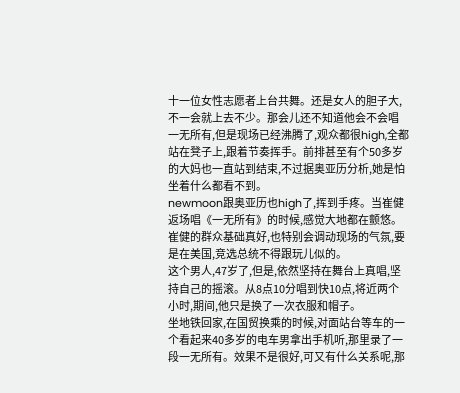十一位女性志愿者上台共舞。还是女人的胆子大,不一会就上去不少。那会儿还不知道他会不会唱一无所有,但是现场已经沸腾了,观众都很high,全都站在凳子上,跟着节奏挥手。前排甚至有个50多岁的大妈也一直站到结束,不过据奥亚历分析,她是怕坐着什么都看不到。
newmoon跟奥亚历也high了,挥到手疼。当崔健返场唱《一无所有》的时候,感觉大地都在颤悠。崔健的群众基础真好,也特别会调动现场的气氛,要是在美国,竞选总统不得跟玩儿似的。
这个男人,47岁了,但是,依然坚持在舞台上真唱,坚持自己的摇滚。从8点10分唱到快10点,将近两个小时,期间,他只是换了一次衣服和帽子。
坐地铁回家,在国贸换乘的时候,对面站台等车的一个看起来40多岁的电车男拿出手机听,那里录了一段一无所有。效果不是很好,可又有什么关系呢,那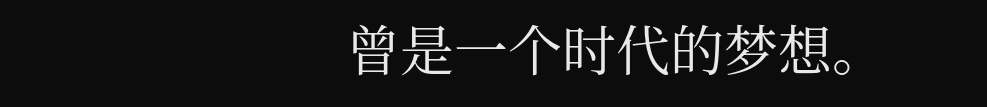曾是一个时代的梦想。